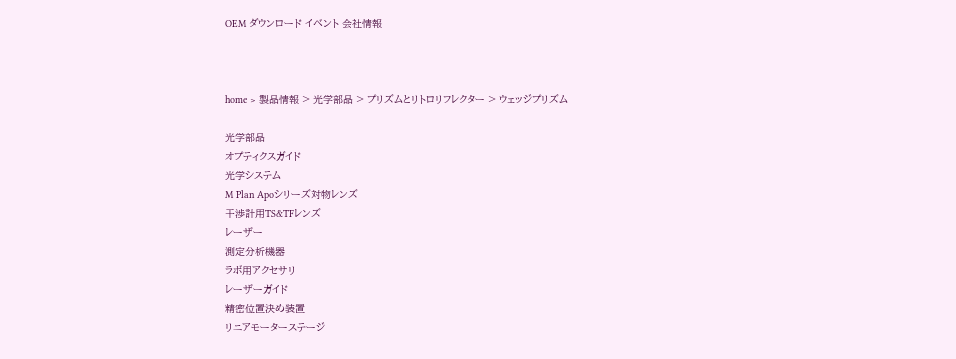OEM ダウンロード イベント 会社情報



home > 製品情報 > 光学部品 > プリズムとリトロリフレクター > ウェッジプリズム

光学部品
オプティクスガイド
光学システム
M Plan Apoシリーズ対物レンズ
干渉計用TS&TFレンズ
レーザー
測定分析機器
ラボ用アクセサリ
レーザーガイド
精密位置決め装置
リニアモーターステージ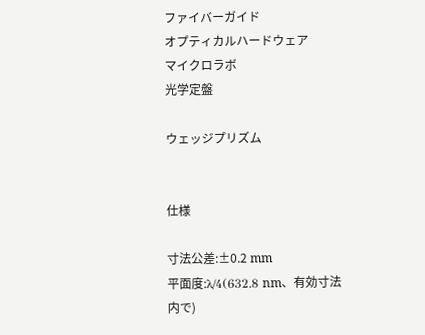ファイバーガイド
オプティカルハードウェア
マイクロラボ
光学定盤

ウェッジプリズム


仕様

寸法公差:±0.2 mm
平面度:λ/4(632.8 nm、有効寸法内で)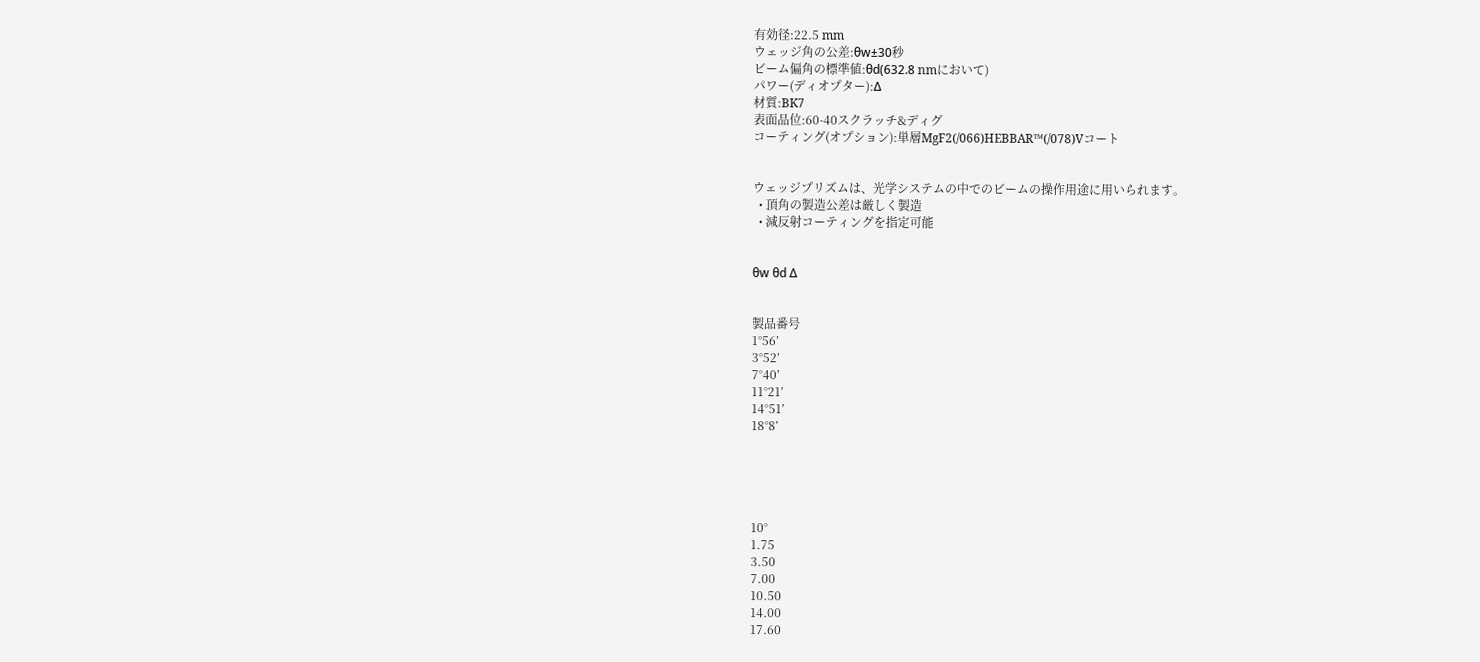有効径:22.5 mm
ウェッジ角の公差:θw±30秒
ビーム偏角の標準値:θd(632.8 nmにおいて)
パワー(ディオプター):Δ
材質:BK7
表面品位:60-40スクラッチ&ディグ
コーティング(オプション):単層MgF2(/066)HEBBAR™(/078)Vコート


ウェッジプリズムは、光学システムの中でのビームの操作用途に用いられます。
  • 頂角の製造公差は厳しく製造
  • 減反射コーティングを指定可能


θw θd Δ


製品番号
1°56’
3°52’
7°40’
11°21’
14°51’
18°8’





10°
1.75
3.50
7.00
10.50
14.00
17.60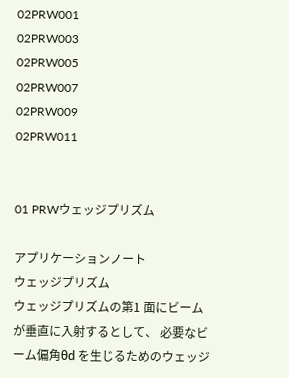02PRW001
02PRW003
02PRW005
02PRW007
02PRW009
02PRW011


01 PRWウェッジプリズム

アプリケーションノート
ウェッジプリズム
ウェッジプリズムの第1 面にビームが垂直に入射するとして、 必要なビーム偏角θd を生じるためのウェッジ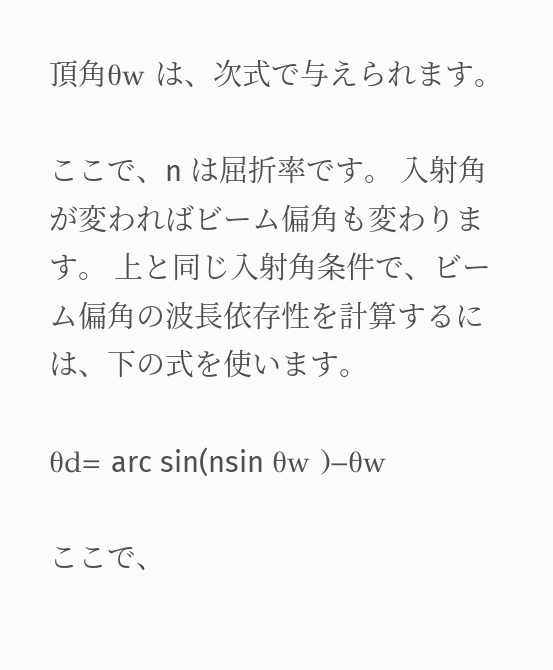頂角θw は、次式で与えられます。

ここで、n は屈折率です。 入射角が変わればビーム偏角も変わります。 上と同じ入射角条件で、ビーム偏角の波長依存性を計算するには、下の式を使います。

θd= arc sin(nsin θw )−θw

ここで、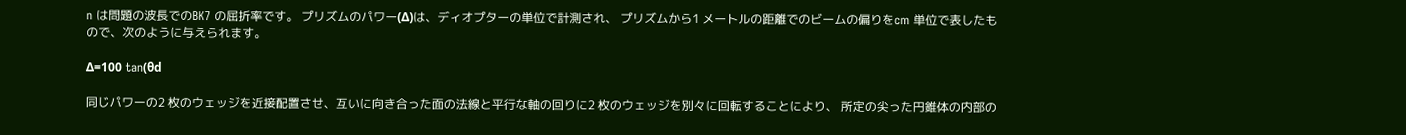n は問題の波長でのBK7 の屈折率です。 プリズムのパワー(Δ)は、ディオプターの単位で計測され、 プリズムから1 メートルの距離でのビームの偏りをcm 単位で表したもので、次のように与えられます。

Δ=100 tan(θd

同じパワーの2 枚のウェッジを近接配置させ、互いに向き合った面の法線と平行な軸の回りに2 枚のウェッジを別々に回転することにより、 所定の尖った円錐体の内部の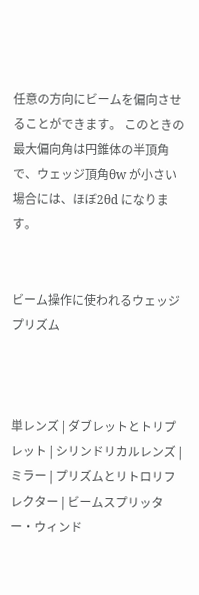任意の方向にビームを偏向させることができます。 このときの最大偏向角は円錐体の半頂角で、ウェッジ頂角θw が小さい場合には、ほぼ2θd になります。


ビーム操作に使われるウェッジプリズム



単レンズ | ダブレットとトリプレット | シリンドリカルレンズ | ミラー | プリズムとリトロリフレクター | ビームスプリッター・ウィンド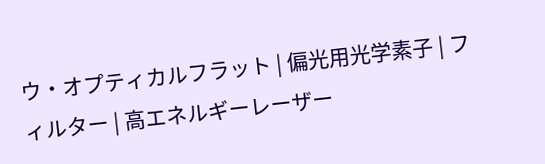ウ・オプティカルフラット | 偏光用光学素子 | フィルター | 高エネルギーレーザー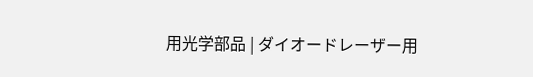用光学部品 | ダイオードレーザー用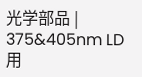光学部品 | 375&405nm LD用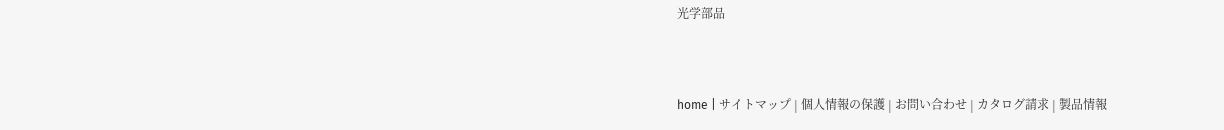光学部品



home | サイトマップ | 個人情報の保護 | お問い合わせ | カタログ請求 | 製品情報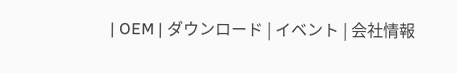| OEM | ダウンロード | イベント | 会社情報